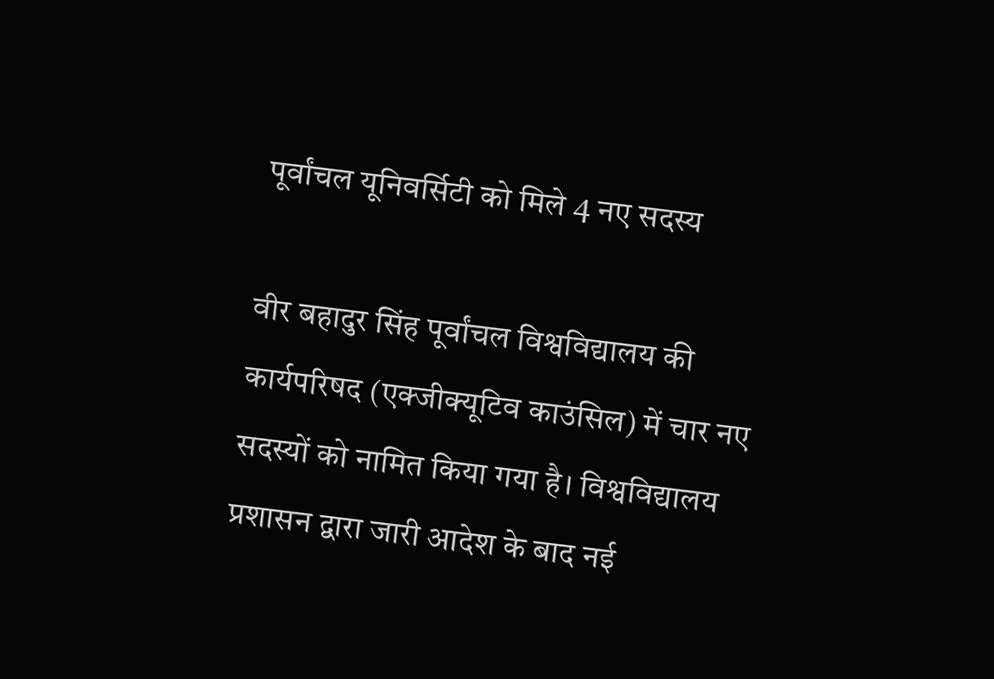पूर्वांचल यूनिवर्सिटी को मिले 4 नए सदस्य

वीर बहादुर सिंह पूर्वांचल विश्वविद्यालय की कार्यपरिषद (एक्जीक्यूटिव काउंसिल) में चार नए सदस्यों को नामित किया गया है। विश्वविद्यालय प्रशासन द्वारा जारी आदेश के बाद नई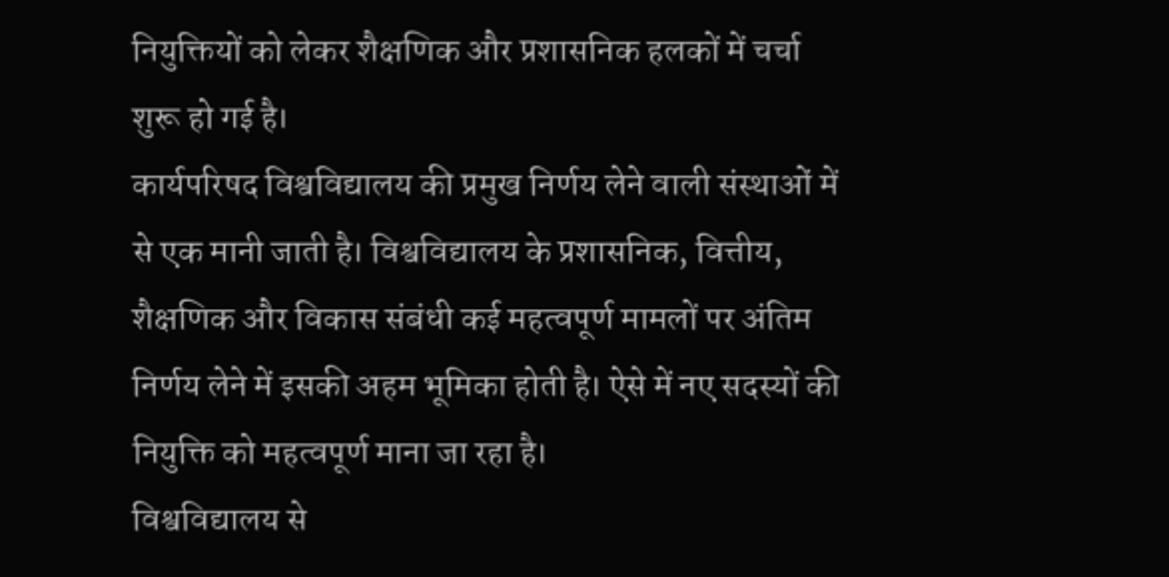नियुक्तियों को लेकर शैक्षणिक और प्रशासनिक हलकों में चर्चा शुरू हो गई है।
कार्यपरिषद विश्वविद्यालय की प्रमुख निर्णय लेने वाली संस्थाओं में से एक मानी जाती है। विश्वविद्यालय के प्रशासनिक, वित्तीय, शैक्षणिक और विकास संबंधी कई महत्वपूर्ण मामलों पर अंतिम निर्णय लेने में इसकी अहम भूमिका होती है। ऐसे में नए सदस्यों की नियुक्ति को महत्वपूर्ण माना जा रहा है।
विश्वविद्यालय से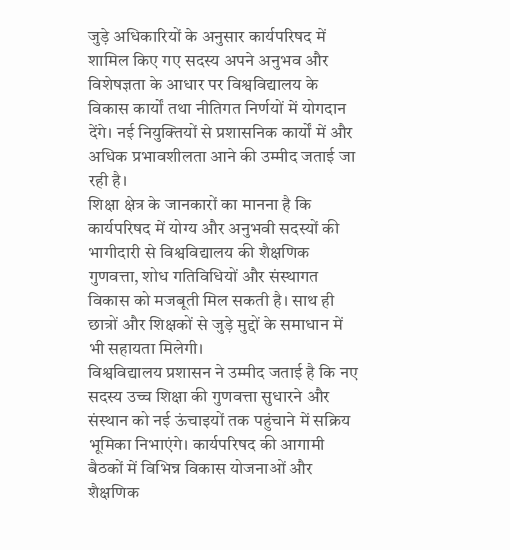जुड़े अधिकारियों के अनुसार कार्यपरिषद में शामिल किए गए सदस्य अपने अनुभव और विशेषज्ञता के आधार पर विश्वविद्यालय के विकास कार्यों तथा नीतिगत निर्णयों में योगदान देंगे। नई नियुक्तियों से प्रशासनिक कार्यों में और अधिक प्रभावशीलता आने की उम्मीद जताई जा रही है।
शिक्षा क्षेत्र के जानकारों का मानना है कि कार्यपरिषद में योग्य और अनुभवी सदस्यों की भागीदारी से विश्वविद्यालय की शैक्षणिक गुणवत्ता, शोध गतिविधियों और संस्थागत विकास को मजबूती मिल सकती है। साथ ही छात्रों और शिक्षकों से जुड़े मुद्दों के समाधान में भी सहायता मिलेगी।
विश्वविद्यालय प्रशासन ने उम्मीद जताई है कि नए सदस्य उच्च शिक्षा की गुणवत्ता सुधारने और संस्थान को नई ऊंचाइयों तक पहुंचाने में सक्रिय भूमिका निभाएंगे। कार्यपरिषद की आगामी बैठकों में विभिन्न विकास योजनाओं और शैक्षणिक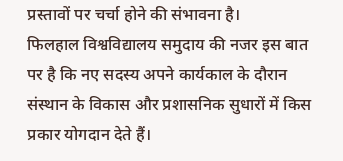प्रस्तावों पर चर्चा होने की संभावना है।
फिलहाल विश्वविद्यालय समुदाय की नजर इस बात पर है कि नए सदस्य अपने कार्यकाल के दौरान संस्थान के विकास और प्रशासनिक सुधारों में किस प्रकार योगदान देते हैं।